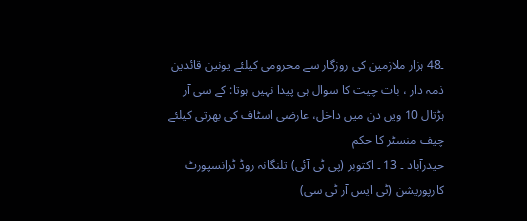۔48 ہزار ملازمین کی روزگار سے محرومی کیلئے یونین قائدین ذمہ دار ، بات چیت کا سوال ہی پیدا نہیں ہوتا: کے سی آر
ہڑتال 10 ویں دن میں داخل، عارضی اسٹاف کی بھرتی کیلئے چیف منسٹر کا حکم
حیدرآباد ۔ 13 ۔ اکتوبر (پی ٹی آئی) تلنگانہ روڈ ٹرانسپورٹ کارپوریشن (ٹی ایس آر ٹی سی)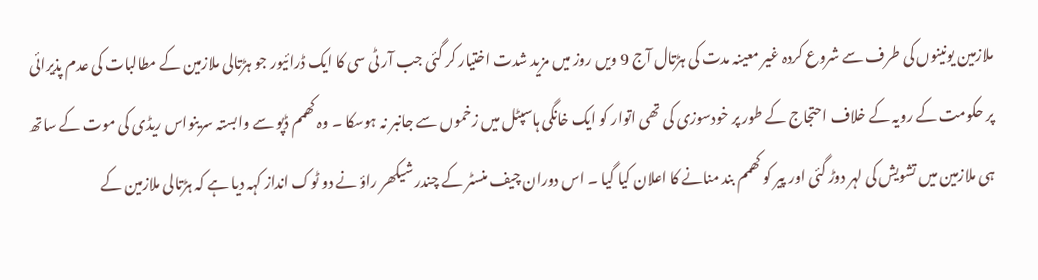ملازمین یونینوں کی طرف سے شروع کردہ غیر معینہ مدت کی ہڑتال آج 9 ویں روز میں مزید شدت اختیار کر گئی جب آر ٹی سی کا ایک ڈرائیور جو ہڑتالی ملازمین کے مطالبات کی عدم پذیرائی پر حکومت کے رویہ کے خلاف احتجاج کے طور پر خودسوزی کی تھی اتوار کو ایک خانگی ہاسپٹل میں زخموں سے جانبر نہ ہوسکا ۔ وہ کھمم ڈپو سے وابستہ سرینواس ریڈی کی موت کے ساتھ ہی ملازمین میں تشویش کی لہر دوڑ گئی اور پیر کو کھمم بند منانے کا اعلان کیا گیا ۔ اس دوران چیف منسٹر کے چندر شیکھر راؤ نے دو ٹوک انداز کہہ دیا ہے کہ ہڑتالی ملازمین کے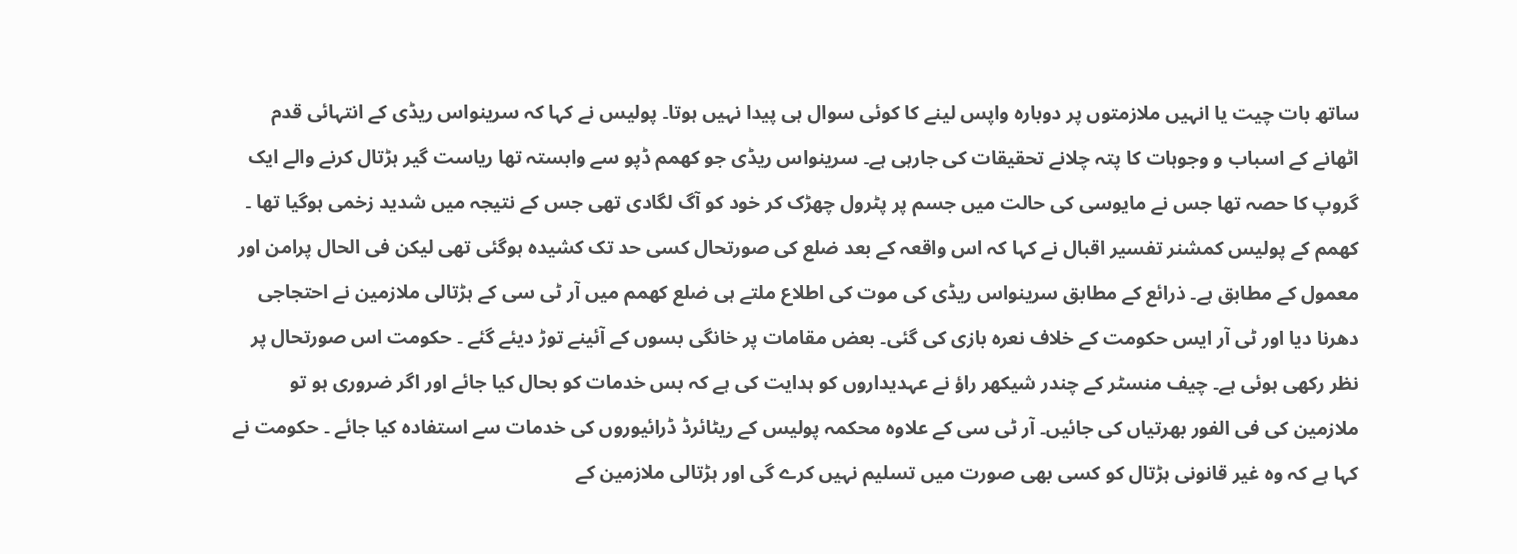ساتھ بات چیت یا انہیں ملازمتوں پر دوبارہ واپس لینے کا کوئی سوال ہی پیدا نہیں ہوتا۔ پولیس نے کہا کہ سرینواس ریڈی کے انتہائی قدم اٹھانے کے اسباب و وجوہات کا پتہ چلانے تحقیقات کی جارہی ہے۔ سرینواس ریڈی جو کھمم ڈپو سے وابستہ تھا ریاست گیر ہڑتال کرنے والے ایک گروپ کا حصہ تھا جس نے مایوسی کی حالت میں جسم پر پٹرول چھڑک کر خود کو آگ لگادی تھی جس کے نتیجہ میں شدید زخمی ہوگیا تھا ۔ کھمم کے پولیس کمشنر تفسیر اقبال نے کہا کہ اس واقعہ کے بعد ضلع کی صورتحال کسی حد تک کشیدہ ہوگئی تھی لیکن فی الحال پرامن اور معمول کے مطابق ہے۔ ذرائع کے مطابق سرینواس ریڈی کی موت کی اطلاع ملتے ہی ضلع کھمم میں آر ٹی سی کے ہڑتالی ملازمین نے احتجاجی دھرنا دیا اور ٹی آر ایس حکومت کے خلاف نعرہ بازی کی گئی۔ بعض مقامات پر خانگی بسوں کے آئینے توڑ دیئے گئے ۔ حکومت اس صورتحال پر نظر رکھی ہوئی ہے۔ چیف منسٹر کے چندر شیکھر راؤ نے عہدیداروں کو ہدایت کی ہے کہ بس خدمات کو بحال کیا جائے اور اگر ضروری ہو تو ملازمین کی فی الفور بھرتیاں کی جائیں۔ آر ٹی سی کے علاوہ محکمہ پولیس کے ریٹائرڈ ڈرائیوروں کی خدمات سے استفادہ کیا جائے ۔ حکومت نے کہا ہے کہ وہ غیر قانونی ہڑتال کو کسی بھی صورت میں تسلیم نہیں کرے گی اور ہڑتالی ملازمین کے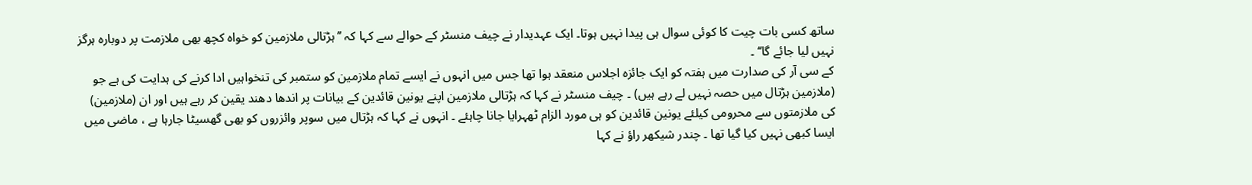ساتھ کسی بات چیت کا کوئی سوال ہی پیدا نہیں ہوتا۔ ایک عہدیدار نے چیف منسٹر کے حوالے سے کہا کہ ’’ہڑتالی ملازمین کو خواہ کچھ بھی ملازمت پر دوبارہ ہرگز نہیں لیا جائے گا‘‘ ۔
کے سی آر کی صدارت میں ہفتہ کو ایک جائزہ اجلاس منعقد ہوا تھا جس میں انہوں نے ایسے تمام ملازمین کو ستمبر کی تنخواہیں ادا کرنے کی ہدایت کی ہے جو (ملازمین ہڑتال میں حصہ نہیں لے رہے ہیں) ۔ چیف منسٹر نے کہا کہ ہڑتالی ملازمین اپنے یونین قائدین کے بیانات پر اندھا دھند یقین کر رہے ہیں اور ان (ملازمین) کی ملازمتوں سے محرومی کیلئے یونین قائدین کو ہی مورد الزام ٹھہرایا جانا چاہئے ۔ انہوں نے کہا کہ ہڑتال میں سوپر وائزروں کو بھی گھسیٹا جارہا ہے ، ماضی میں ایسا کبھی نہیں کیا گیا تھا ۔ چندر شیکھر راؤ نے کہا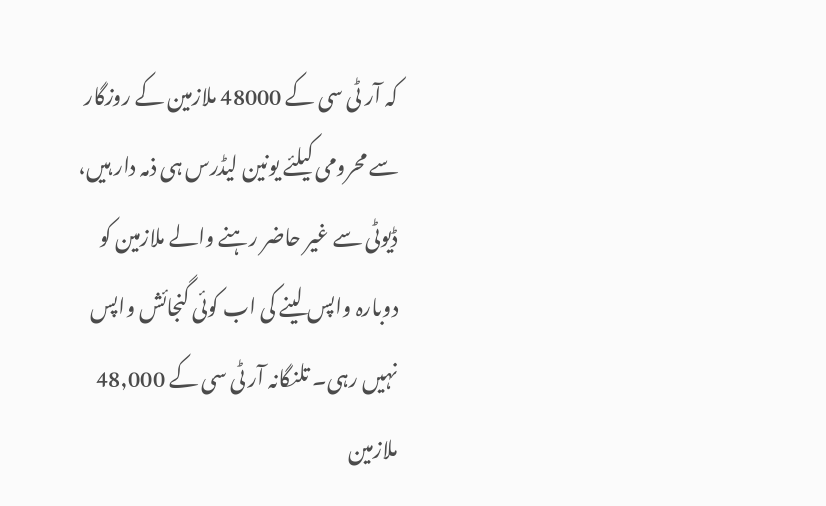کہ آر ٹی سی کے 48000 ملازمین کے روزگار سے محرومی کیلئے یونین لیڈرس ہی ذمہ دار ہیں، ڈیوٹی سے غیر حاضر رہنے والے ملازمین کو دوبارہ واپس لینے کی اب کوئی گنجائش واپس نہیں رہی۔ تلنگانہ آر ٹی سی کے 48,000 ملازمین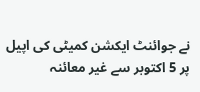نے جوائنٹ ایکشن کمیٹی کی اپیل پر 5 اکتوبر سے غیر معائنہ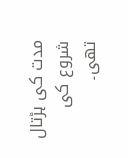مدت کی ہڑتال شروع کی تھی۔